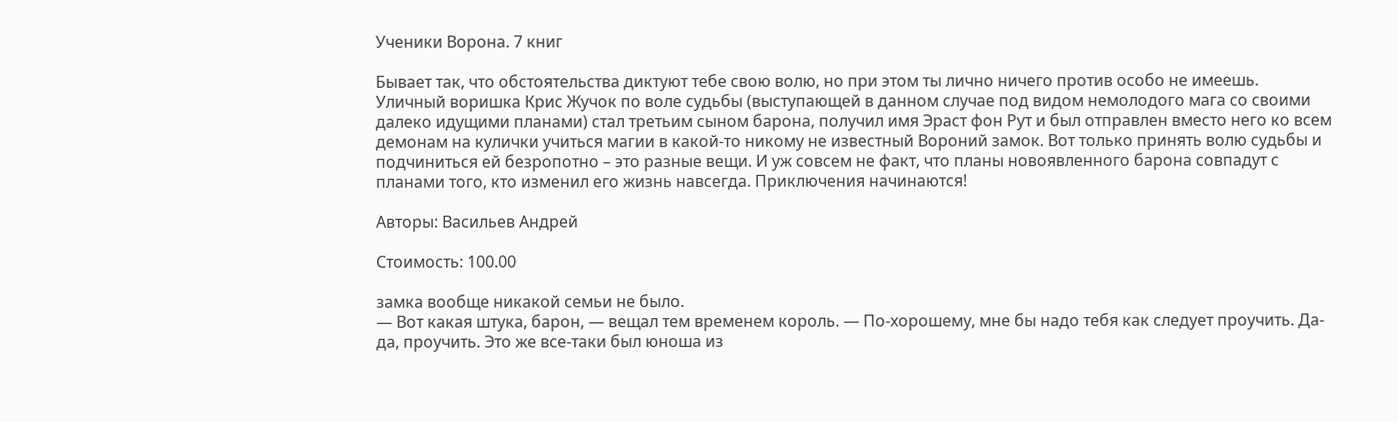Ученики Ворона. 7 книг

Бывает так, что обстоятельства диктуют тебе свою волю, но при этом ты лично ничего против особо не имеешь. Уличный воришка Крис Жучок по воле судьбы (выступающей в данном случае под видом немолодого мага со своими далеко идущими планами) стал третьим сыном барона, получил имя Эраст фон Рут и был отправлен вместо него ко всем демонам на кулички учиться магии в какой-то никому не известный Вороний замок. Вот только принять волю судьбы и подчиниться ей безропотно – это разные вещи. И уж совсем не факт, что планы новоявленного барона совпадут с планами того, кто изменил его жизнь навсегда. Приключения начинаются!

Авторы: Васильев Андрей

Стоимость: 100.00

замка вообще никакой семьи не было.
— Вот какая штука, барон, — вещал тем временем король. — По-хорошему, мне бы надо тебя как следует проучить. Да-да, проучить. Это же все-таки был юноша из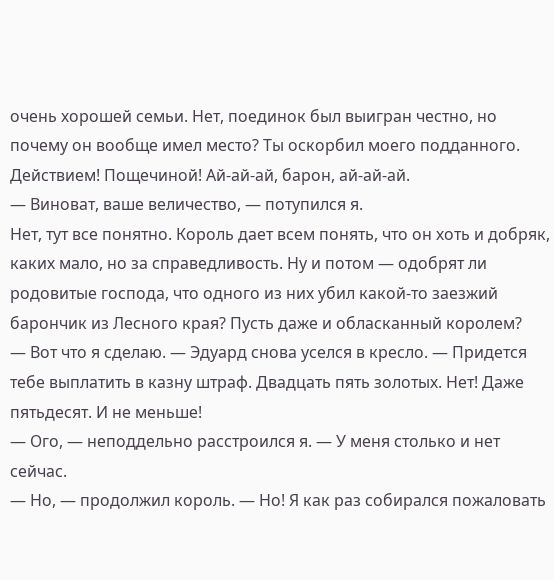очень хорошей семьи. Нет, поединок был выигран честно, но почему он вообще имел место? Ты оскорбил моего подданного. Действием! Пощечиной! Ай-ай-ай, барон, ай-ай-ай.
— Виноват, ваше величество, — потупился я.
Нет, тут все понятно. Король дает всем понять, что он хоть и добряк, каких мало, но за справедливость. Ну и потом — одобрят ли родовитые господа, что одного из них убил какой-то заезжий барончик из Лесного края? Пусть даже и обласканный королем?
— Вот что я сделаю. — Эдуард снова уселся в кресло. — Придется тебе выплатить в казну штраф. Двадцать пять золотых. Нет! Даже пятьдесят. И не меньше!
— Ого, — неподдельно расстроился я. — У меня столько и нет сейчас.
— Но, — продолжил король. — Но! Я как раз собирался пожаловать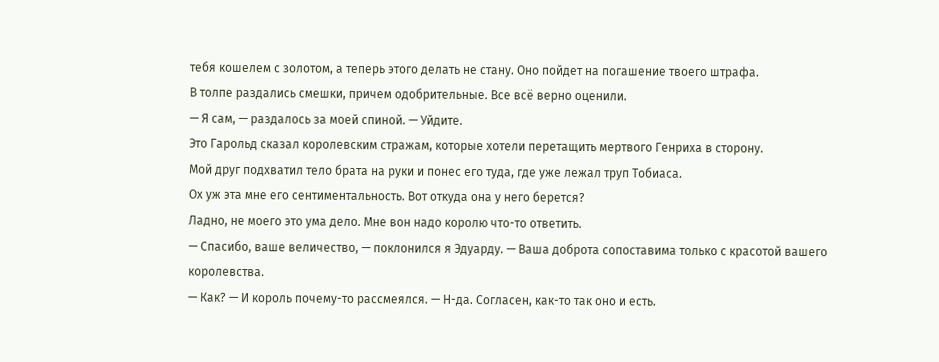тебя кошелем с золотом, а теперь этого делать не стану. Оно пойдет на погашение твоего штрафа.
В толпе раздались смешки, причем одобрительные. Все всё верно оценили.
— Я сам, — раздалось за моей спиной. — Уйдите.
Это Гарольд сказал королевским стражам, которые хотели перетащить мертвого Генриха в сторону.
Мой друг подхватил тело брата на руки и понес его туда, где уже лежал труп Тобиаса.
Ох уж эта мне его сентиментальность. Вот откуда она у него берется?
Ладно, не моего это ума дело. Мне вон надо королю что-то ответить.
— Спасибо, ваше величество, — поклонился я Эдуарду. — Ваша доброта сопоставима только с красотой вашего королевства.
— Как? — И король почему-то рассмеялся. — Н-да. Согласен, как-то так оно и есть.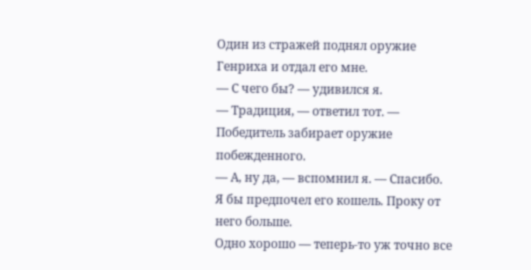Один из стражей поднял оружие Генриха и отдал его мне.
— С чего бы? — удивился я.
— Традиция, — ответил тот. — Победитель забирает оружие побежденного.
— А, ну да, — вспомнил я. — Спасибо.
Я бы предпочел его кошель. Проку от него больше.
Одно хорошо — теперь-то уж точно все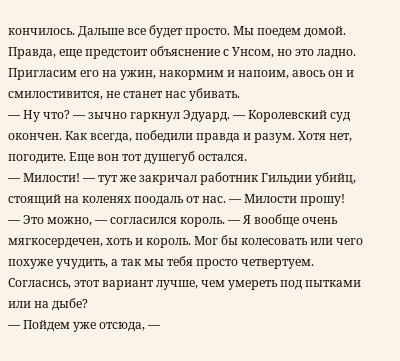кончилось. Дальше все будет просто. Мы поедем домой.
Правда, еще предстоит объяснение с Унсом, но это ладно. Пригласим его на ужин, накормим и напоим, авось он и смилостивится, не станет нас убивать.
— Ну что? — зычно гаркнул Эдуард. — Королевский суд окончен. Как всегда, победили правда и разум. Хотя нет, погодите. Еще вон тот душегуб остался.
— Милости! — тут же закричал работник Гильдии убийц, стоящий на коленях поодаль от нас. — Милости прошу!
— Это можно, — согласился король. — Я вообще очень мягкосердечен, хоть и король. Мог бы колесовать или чего похуже учудить, а так мы тебя просто четвертуем. Согласись, этот вариант лучше, чем умереть под пытками или на дыбе?
— Пойдем уже отсюда, —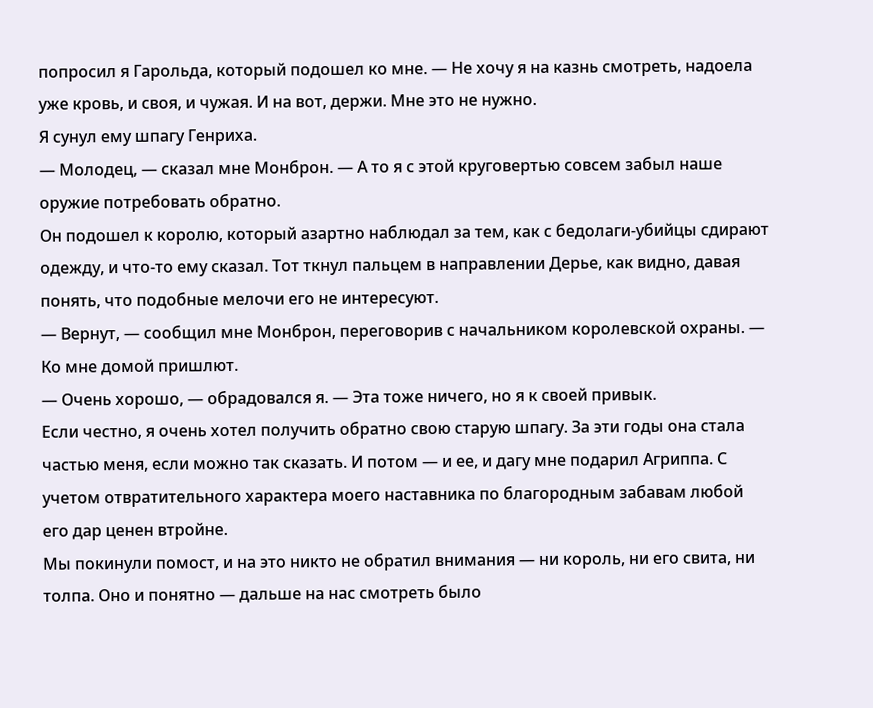попросил я Гарольда, который подошел ко мне. — Не хочу я на казнь смотреть, надоела уже кровь, и своя, и чужая. И на вот, держи. Мне это не нужно.
Я сунул ему шпагу Генриха.
— Молодец, — сказал мне Монброн. — А то я с этой круговертью совсем забыл наше оружие потребовать обратно.
Он подошел к королю, который азартно наблюдал за тем, как с бедолаги-убийцы сдирают одежду, и что-то ему сказал. Тот ткнул пальцем в направлении Дерье, как видно, давая понять, что подобные мелочи его не интересуют.
— Вернут, — сообщил мне Монброн, переговорив с начальником королевской охраны. — Ко мне домой пришлют.
— Очень хорошо, — обрадовался я. — Эта тоже ничего, но я к своей привык.
Если честно, я очень хотел получить обратно свою старую шпагу. За эти годы она стала частью меня, если можно так сказать. И потом — и ее, и дагу мне подарил Агриппа. С учетом отвратительного характера моего наставника по благородным забавам любой его дар ценен втройне.
Мы покинули помост, и на это никто не обратил внимания — ни король, ни его свита, ни толпа. Оно и понятно — дальше на нас смотреть было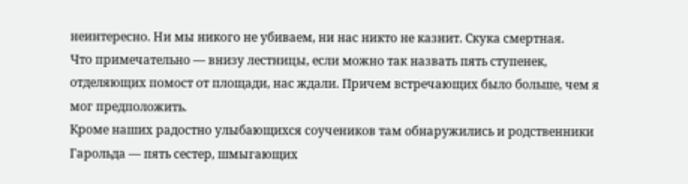неинтересно. Ни мы никого не убиваем, ни нас никто не казнит. Скука смертная.
Что примечательно — внизу лестницы, если можно так назвать пять ступенек, отделяющих помост от площади, нас ждали. Причем встречающих было больше, чем я мог предположить.
Кроме наших радостно улыбающихся соучеников там обнаружились и родственники Гарольда — пять сестер, шмыгающих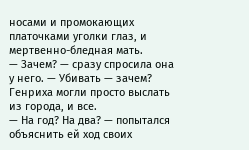носами и промокающих платочками уголки глаз, и мертвенно-бледная мать.
— Зачем? — сразу спросила она у него. — Убивать — зачем? Генриха могли просто выслать из города, и все.
— На год? На два? — попытался объяснить ей ход своих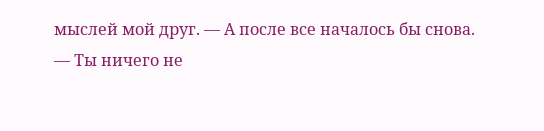мыслей мой друг. — А после все началось бы снова.
— Ты ничего не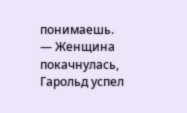понимаешь. — Женщина покачнулась, Гарольд успел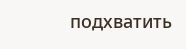подхватить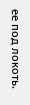ее под локоть.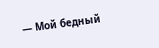— Мой бедный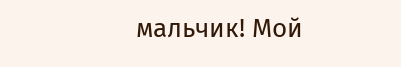мальчик! Мой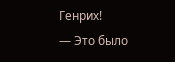Генрих!
— Это было